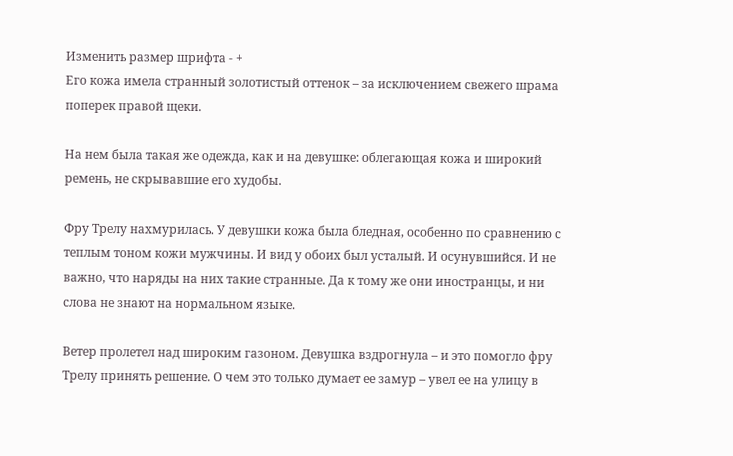Изменить размер шрифта - +
Его кожа имела странный золотистый оттенок – за исключением свежего шрама поперек правой щеки.

На нем была такая же одежда, как и на девушке: облегающая кожа и широкий ремень, не скрывавшие его худобы.

Фру Трелу нахмурилась. У девушки кожа была бледная, особенно по сравнению с теплым тоном кожи мужчины. И вид у обоих был усталый. И осунувшийся. И не важно, что наряды на них такие странные. Да к тому же они иностранцы, и ни слова не знают на нормальном языке.

Ветер пролетел над широким газоном. Девушка вздрогнула – и это помогло фру Трелу принять решение. О чем это только думает ее замур – увел ее на улицу в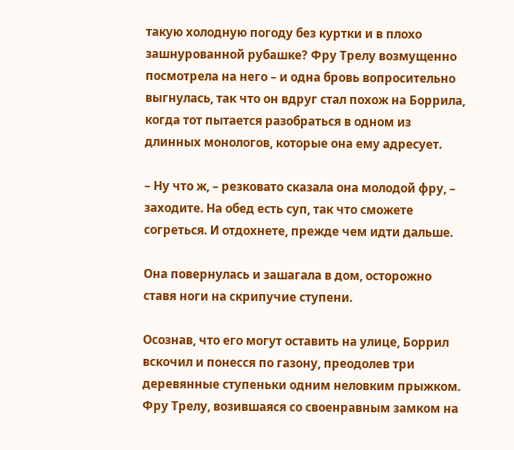такую холодную погоду без куртки и в плохо зашнурованной рубашке? Фру Трелу возмущенно посмотрела на него – и одна бровь вопросительно выгнулась, так что он вдруг стал похож на Боррила, когда тот пытается разобраться в одном из длинных монологов, которые она ему адресует.

– Ну что ж, – резковато сказала она молодой фру, – заходите. На обед есть суп, так что сможете согреться. И отдохнете, прежде чем идти дальше.

Она повернулась и зашагала в дом, осторожно ставя ноги на скрипучие ступени.

Осознав, что его могут оставить на улице, Боррил вскочил и понесся по газону, преодолев три деревянные ступеньки одним неловким прыжком. Фру Трелу, возившаяся со своенравным замком на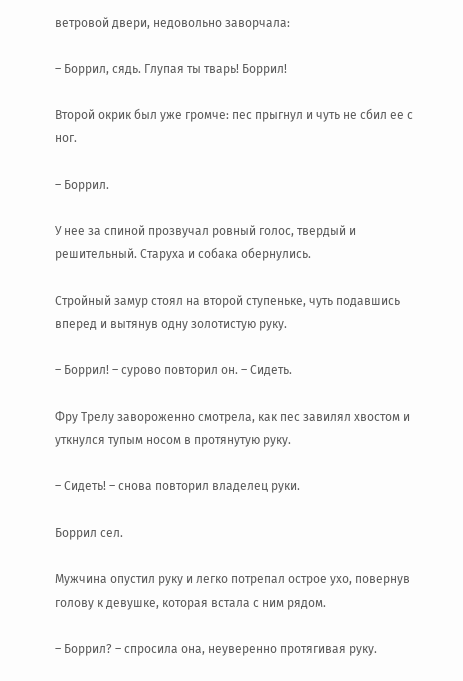ветровой двери, недовольно заворчала:

– Боррил, сядь. Глупая ты тварь! Боррил!

Второй окрик был уже громче: пес прыгнул и чуть не сбил ее с ног.

– Боррил.

У нее за спиной прозвучал ровный голос, твердый и решительный. Старуха и собака обернулись.

Стройный замур стоял на второй ступеньке, чуть подавшись вперед и вытянув одну золотистую руку.

– Боррил! – сурово повторил он. – Сидеть.

Фру Трелу завороженно смотрела, как пес завилял хвостом и уткнулся тупым носом в протянутую руку.

– Сидеть! – снова повторил владелец руки.

Боррил сел.

Мужчина опустил руку и легко потрепал острое ухо, повернув голову к девушке, которая встала с ним рядом.

– Боррил? – спросила она, неуверенно протягивая руку.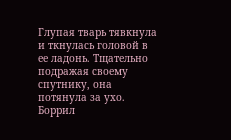Глупая тварь тявкнула и ткнулась головой в ее ладонь. Тщательно подражая своему спутнику, она потянула за ухо. Боррил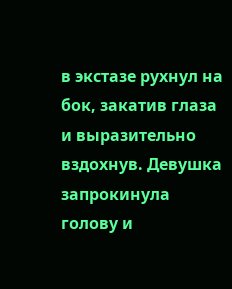в экстазе рухнул на бок, закатив глаза и выразительно вздохнув. Девушка запрокинула голову и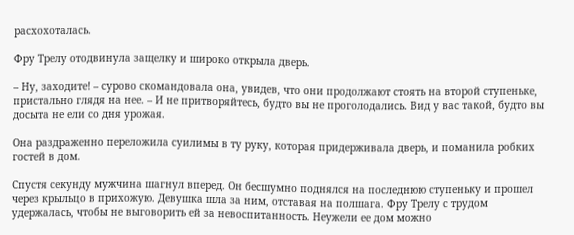расхохоталась.

Фру Трелу отодвинула защелку и широко открыла дверь.

– Ну, заходите! – сурово скомандовала она, увидев, что они продолжают стоять на второй ступеньке, пристально глядя на нее. – И не притворяйтесь, будто вы не проголодались. Вид у вас такой, будто вы досыта не ели со дня урожая.

Она раздраженно переложила суилимы в ту руку, которая придерживала дверь, и поманила робких гостей в дом.

Спустя секунду мужчина шагнул вперед. Он бесшумно поднялся на последнюю ступеньку и прошел через крыльцо в прихожую. Девушка шла за ним, отставая на полшага. Фру Трелу с трудом удержалась, чтобы не выговорить ей за невоспитанность. Неужели ее дом можно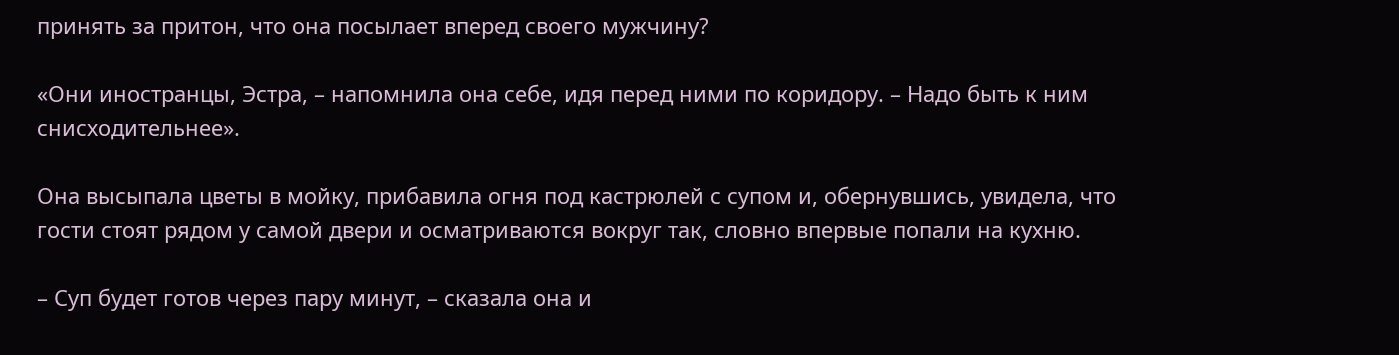принять за притон, что она посылает вперед своего мужчину?

«Они иностранцы, Эстра, – напомнила она себе, идя перед ними по коридору. – Надо быть к ним снисходительнее».

Она высыпала цветы в мойку, прибавила огня под кастрюлей с супом и, обернувшись, увидела, что гости стоят рядом у самой двери и осматриваются вокруг так, словно впервые попали на кухню.

– Суп будет готов через пару минут, – сказала она и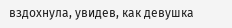вздохнула, увидев, как девушка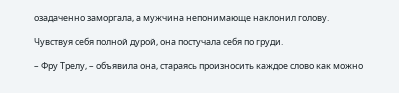озадаченно заморгала, а мужчина непонимающе наклонил голову.

Чувствуя себя полной дурой, она постучала себя по груди.

– Фру Трелу, – объявила она, стараясь произносить каждое слово как можно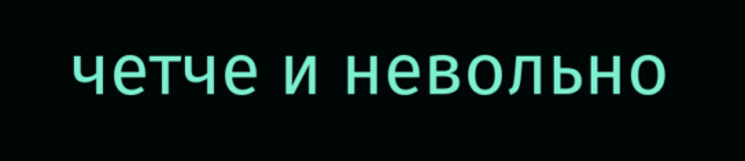четче и невольно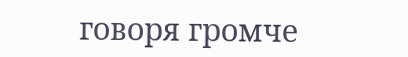говоря громче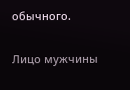обычного.

Лицо мужчины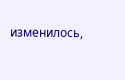изменилось,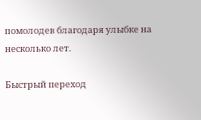помолодев благодаря улыбке на несколько лет.

Быстрый переход